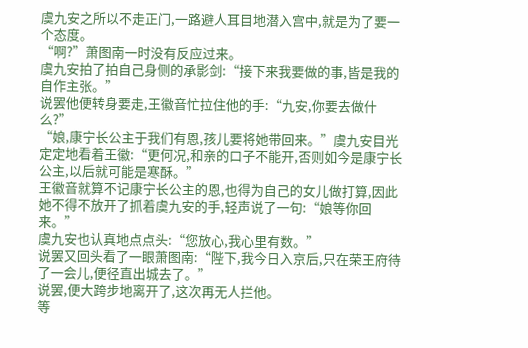虞九安之所以不走正门,一路避人耳目地潜入宫中,就是为了要一个态度。
“啊?”萧图南一时没有反应过来。
虞九安拍了拍自己身侧的承影剑:“接下来我要做的事,皆是我的自作主张。”
说罢他便转身要走,王徽音忙拉住他的手:“九安,你要去做什么?”
“娘,康宁长公主于我们有恩,孩儿要将她带回来。”虞九安目光定定地看着王徽:“更何况,和亲的口子不能开,否则如今是康宁长公主,以后就可能是寒酥。”
王徽音就算不记康宁长公主的恩,也得为自己的女儿做打算,因此她不得不放开了抓着虞九安的手,轻声说了一句:“娘等你回来。”
虞九安也认真地点点头:“您放心,我心里有数。”
说罢又回头看了一眼萧图南:“陛下,我今日入京后,只在荣王府待了一会儿,便径直出城去了。”
说罢,便大跨步地离开了,这次再无人拦他。
等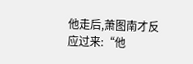他走后,萧图南才反应过来:“他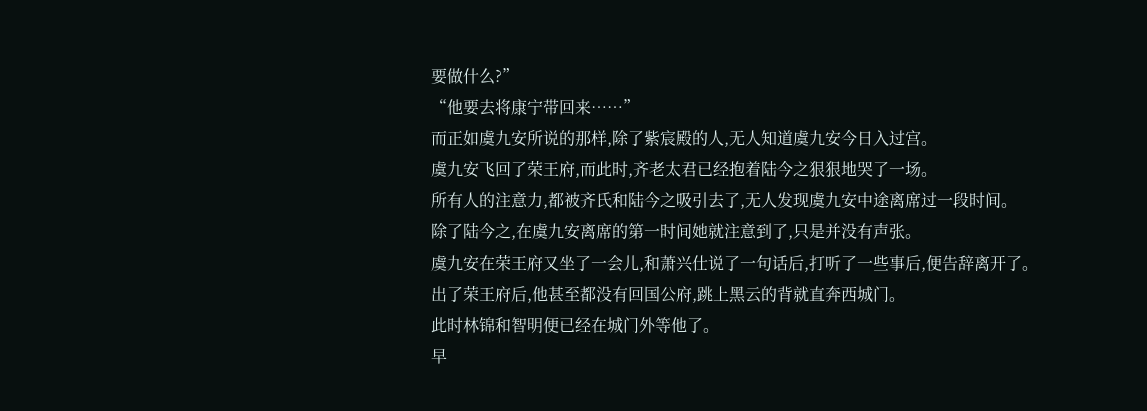要做什么?”
“他要去将康宁带回来……”
而正如虞九安所说的那样,除了紫宸殿的人,无人知道虞九安今日入过宫。
虞九安飞回了荣王府,而此时,齐老太君已经抱着陆今之狠狠地哭了一场。
所有人的注意力,都被齐氏和陆今之吸引去了,无人发现虞九安中途离席过一段时间。
除了陆今之,在虞九安离席的第一时间她就注意到了,只是并没有声张。
虞九安在荣王府又坐了一会儿,和萧兴仕说了一句话后,打听了一些事后,便告辞离开了。
出了荣王府后,他甚至都没有回国公府,跳上黑云的背就直奔西城门。
此时林锦和智明便已经在城门外等他了。
早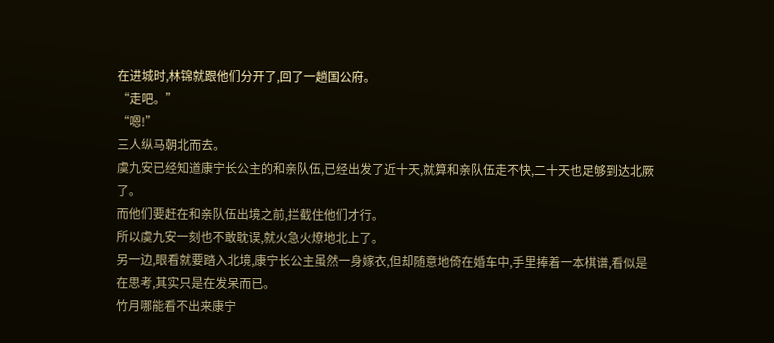在进城时,林锦就跟他们分开了,回了一趟国公府。
“走吧。”
“嗯!”
三人纵马朝北而去。
虞九安已经知道康宁长公主的和亲队伍,已经出发了近十天,就算和亲队伍走不快,二十天也足够到达北厥了。
而他们要赶在和亲队伍出境之前,拦截住他们才行。
所以虞九安一刻也不敢耽误,就火急火燎地北上了。
另一边,眼看就要踏入北境,康宁长公主虽然一身嫁衣,但却随意地倚在婚车中,手里捧着一本棋谱,看似是在思考,其实只是在发呆而已。
竹月哪能看不出来康宁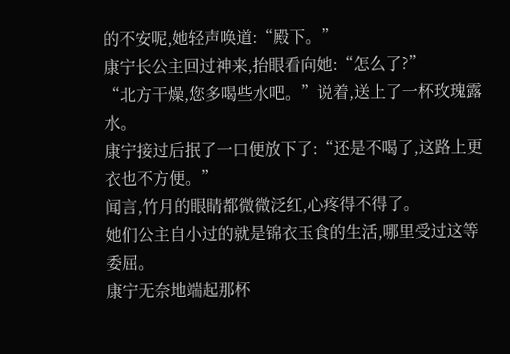的不安呢,她轻声唤道:“殿下。”
康宁长公主回过神来,抬眼看向她:“怎么了?”
“北方干燥,您多喝些水吧。”说着,送上了一杯玫瑰露水。
康宁接过后抿了一口便放下了:“还是不喝了,这路上更衣也不方便。”
闻言,竹月的眼睛都微微泛红,心疼得不得了。
她们公主自小过的就是锦衣玉食的生活,哪里受过这等委屈。
康宁无奈地端起那杯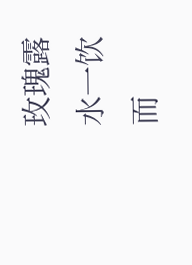玫瑰露水一饮而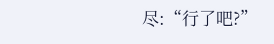尽:“行了吧?”